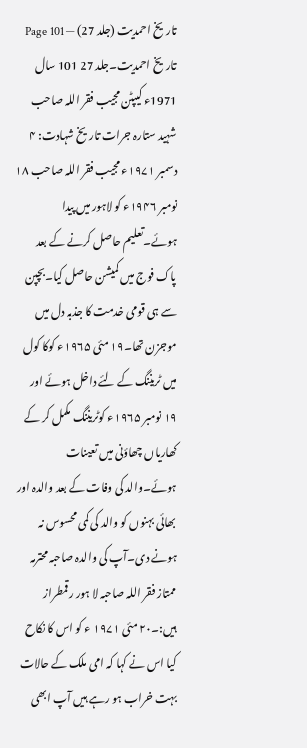تاریخ احمدیت (جلد 27) — Page 101
تاریخ احمدیت۔جلد 27 101 سال 1971ء کیپٹن مجیب فقر اللہ صاحب شہید ستارہ جرات تاریخ شہادت: ۴ دسمبر ۱۹۷۱ء مجیب فقر اللہ صاحب ۱۸ نومبر ۱۹۴۶ء کو لاہور میں پیدا ہوئے۔تعلیم حاصل کرنے کے بعد پاک فوج میں کمیشن حاصل کیا۔بچپن سے ہی قومی خدمت کا جذبہ دل میں موجزن تھا۔۱۹ مئی ۱۹۶۵ء کوکا کول میں ٹریننگ کے لئے داخل ہوئے اور ۱۹ نومبر ۱۹۶۵ء کوٹریننگ مکمل کر کے کھاریاں چھاؤنی میں تعینات ہوئے۔والد کی وفات کے بعد والدہ اور بھائی بہنوں کو والد کی کمی محسوس نہ ہونے دی۔آپ کی والدہ صاحبہ محترمہ ممتاز فقر اللہ صاحبہ لا ہور رقمطراز ہیں:۔۲۰ مئی ۱۹۷۱ ء کو اس کا نکاح کیا اس نے کہا کہ امی ملک کے حالات بہت خراب ہو رہے ہیں آپ ابھی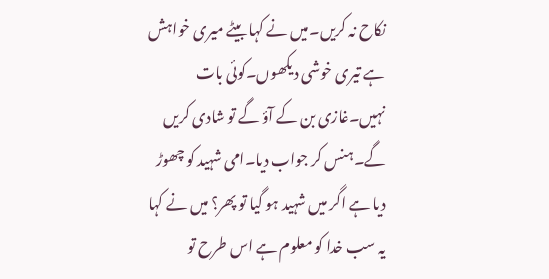نکاح نہ کریں۔میں نے کہا بیٹے میری خواہش ہے تیری خوشی دیکھوں۔کوئی بات نہیں۔غازی بن کے آؤ گے تو شادی کریں گے۔ہنس کر جواب دیا۔امی شہید کو چھوڑ دیا ہے اگر میں شہید ہو گیا تو پھر؟ میں نے کہا یہ سب خدا کو معلوم ہے اس طرح تو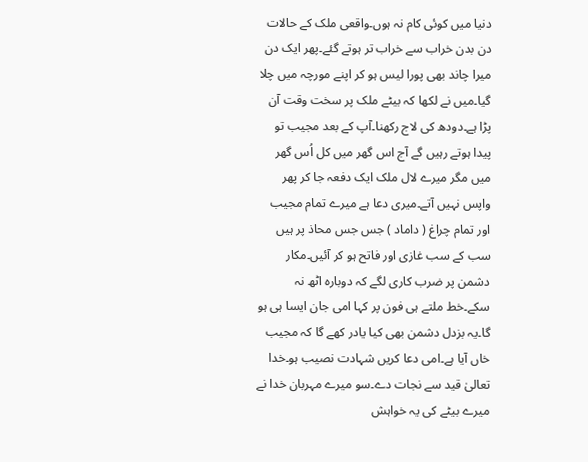دنیا میں کوئی کام نہ ہوں۔واقعی ملک کے حالات دن بدن خراب سے خراب تر ہوتے گئے۔پھر ایک دن میرا چاند بھی پورا لیس ہو کر اپنے مورچہ میں چلا گیا۔میں نے لکھا کہ بیٹے ملک پر سخت وقت آن پڑا ہے۔دودھ کی لاج رکھنا۔آپ کے بعد مجیب تو پیدا ہوتے رہیں گے آج اس گھر میں کل اُس گھر میں مگر میرے لال ملک ایک دفعہ جا کر پھر واپس نہیں آتے۔میری دعا ہے میرے تمام مجیب اور تمام چراغ ( داماد ) جس جس محاذ پر ہیں سب کے سب غازی اور فاتح ہو کر آئیں۔مکار دشمن پر ضرب کاری لگے کہ دوبارہ اٹھ نہ سکے۔خط ملتے ہی فون پر کہا امی جان ایسا ہی ہو گا۔یہ بزدل دشمن بھی کیا یادر کھے گا کہ مجیب خاں آیا ہے۔امی دعا کریں شہادت نصیب ہو۔خدا تعالیٰ قید سے نجات دے۔سو میرے مہربان خدا نے میرے بیٹے کی یہ خواہش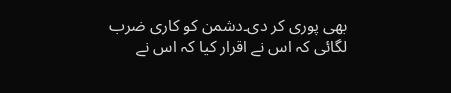بھی پوری کر دی۔دشمن کو کاری ضرب لگائی کہ اس نے اقرار کیا کہ اس نے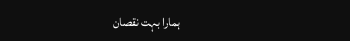ہمارا بہت نقصان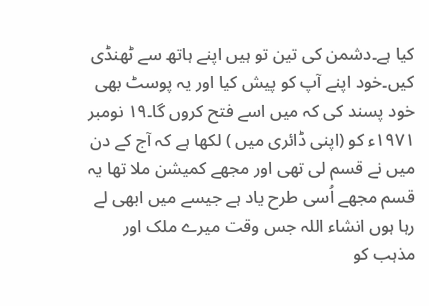کیا ہے۔دشمن کی تین تو ہیں اپنے ہاتھ سے ٹھنڈی کیں۔خود اپنے آپ کو پیش کیا اور یہ پوسٹ بھی خود پسند کی کہ میں اسے فتح کروں گا۔۱۹ نومبر ۱۹۷۱ء کو (اپنی ڈائری میں ) لکھا ہے کہ آج کے دن میں نے قسم لی تھی اور مجھے کمیشن ملا تھا یہ قسم مجھے اُسی طرح یاد ہے جیسے میں ابھی لے رہا ہوں انشاء اللہ جس وقت میرے ملک اور مذہب کو